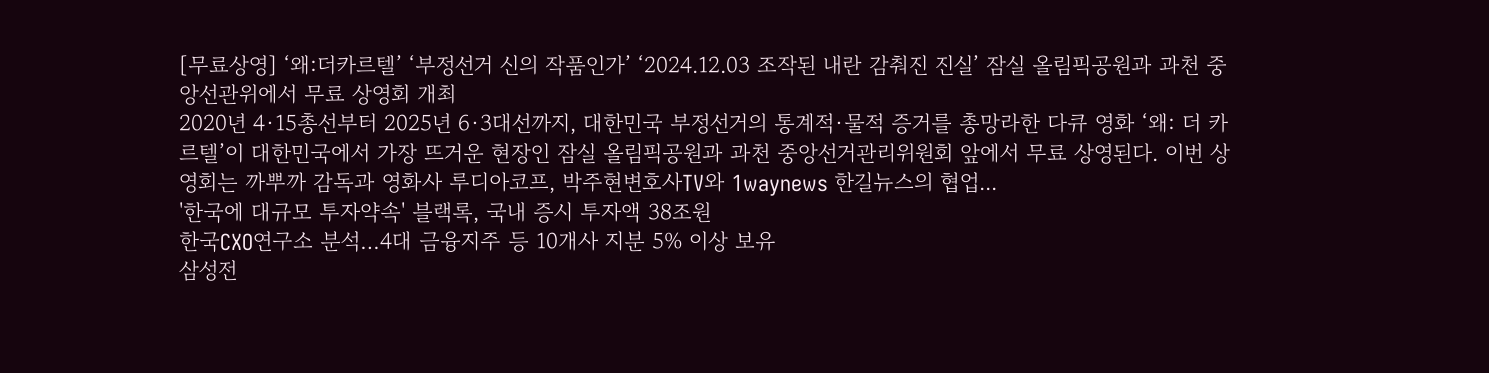[무료상영] ‘왜:더카르텔’ ‘부정선거 신의 작품인가’ ‘2024.12.03 조작된 내란 감춰진 진실’ 잠실 올림픽공원과 과천 중앙선관위에서 무료 상영회 개최
2020년 4·15총선부터 2025년 6·3대선까지, 대한민국 부정선거의 통계적·물적 증거를 총망라한 다큐 영화 ‘왜: 더 카르텔’이 대한민국에서 가장 뜨거운 현장인 잠실 올림픽공원과 과천 중앙선거관리위원회 앞에서 무료 상영된다. 이번 상영회는 까뿌까 감독과 영화사 루디아코프, 박주현변호사TV와 1waynews 한길뉴스의 협업...
'한국에 대규모 투자약속' 블랙록, 국내 증시 투자액 38조원
한국CXO연구소 분석…4대 금융지주 등 10개사 지분 5% 이상 보유
삼성전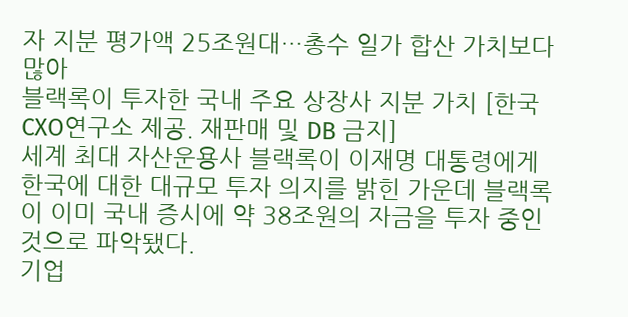자 지분 평가액 25조원대…총수 일가 합산 가치보다 많아
블랙록이 투자한 국내 주요 상장사 지분 가치 [한국CXO연구소 제공. 재판매 및 DB 금지]
세계 최대 자산운용사 블랙록이 이재명 대통령에게 한국에 대한 대규모 투자 의지를 밝힌 가운데 블랙록이 이미 국내 증시에 약 38조원의 자금을 투자 중인 것으로 파악됐다.
기업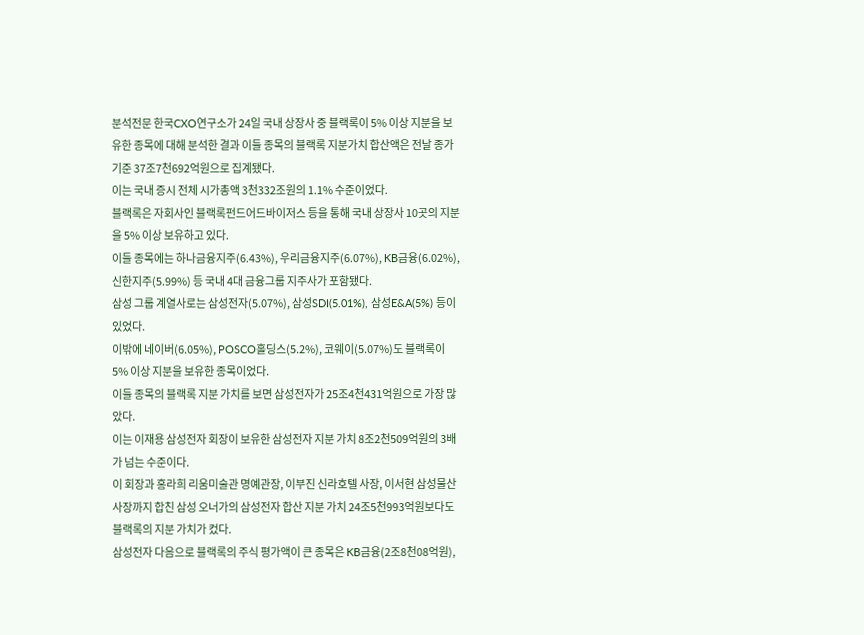분석전문 한국CXO연구소가 24일 국내 상장사 중 블랙록이 5% 이상 지분을 보유한 종목에 대해 분석한 결과 이들 종목의 블랙록 지분가치 합산액은 전날 종가 기준 37조7천692억원으로 집계됐다.
이는 국내 증시 전체 시가총액 3천332조원의 1.1% 수준이었다.
블랙록은 자회사인 블랙록펀드어드바이저스 등을 통해 국내 상장사 10곳의 지분을 5% 이상 보유하고 있다.
이들 종목에는 하나금융지주(6.43%), 우리금융지주(6.07%), KB금융(6.02%), 신한지주(5.99%) 등 국내 4대 금융그룹 지주사가 포함됐다.
삼성 그룹 계열사로는 삼성전자(5.07%), 삼성SDI(5.01%), 삼성E&A(5%) 등이 있었다.
이밖에 네이버(6.05%), POSCO홀딩스(5.2%), 코웨이(5.07%)도 블랙록이 5% 이상 지분을 보유한 종목이었다.
이들 종목의 블랙록 지분 가치를 보면 삼성전자가 25조4천431억원으로 가장 많았다.
이는 이재용 삼성전자 회장이 보유한 삼성전자 지분 가치 8조2천509억원의 3배가 넘는 수준이다.
이 회장과 홍라희 리움미술관 명예관장, 이부진 신라호텔 사장, 이서현 삼성물산 사장까지 합친 삼성 오너가의 삼성전자 합산 지분 가치 24조5천993억원보다도 블랙록의 지분 가치가 컸다.
삼성전자 다음으로 블랙록의 주식 평가액이 큰 종목은 KB금융(2조8천08억원),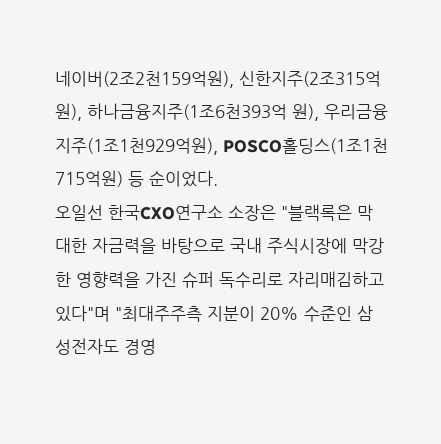네이버(2조2천159억원), 신한지주(2조315억원), 하나금융지주(1조6천393억 원), 우리금융지주(1조1천929억원), POSCO홀딩스(1조1천715억원) 등 순이었다.
오일선 한국CXO연구소 소장은 "블랙록은 막대한 자금력을 바탕으로 국내 주식시장에 막강한 영향력을 가진 슈퍼 독수리로 자리매김하고 있다"며 "최대주주측 지분이 20% 수준인 삼성전자도 경영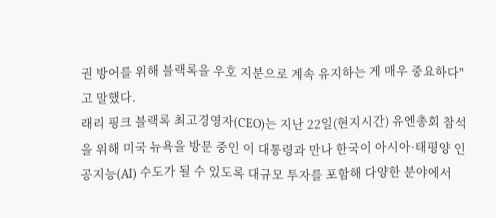권 방어를 위해 블랙록을 우호 지분으로 계속 유지하는 게 매우 중요하다"고 말했다.
래리 핑크 블랙록 최고경영자(CEO)는 지난 22일(현지시간) 유엔총회 참석을 위해 미국 뉴욕을 방문 중인 이 대통령과 만나 한국이 아시아·태평양 인공지능(AI) 수도가 될 수 있도록 대규모 투자를 포함해 다양한 분야에서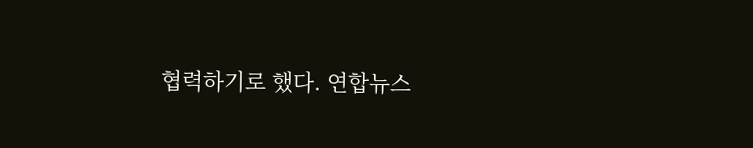협력하기로 했다. 연합뉴스